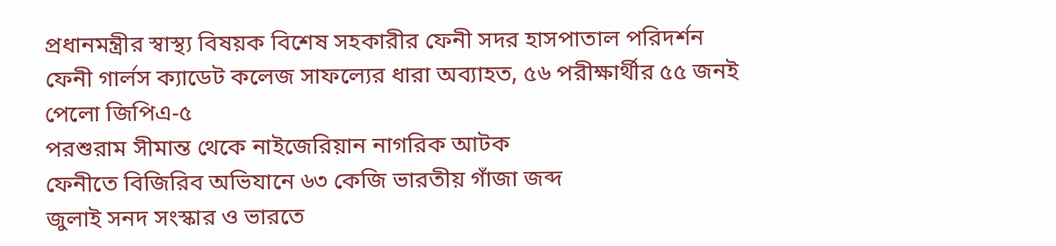প্রধানমন্ত্রীর স্বাস্থ্য বিষয়ক বিশেষ সহকারীর ফেনী সদর হাসপাতাল পরিদর্শন
ফেনী গার্লস ক্যাডেট কলেজ সাফল্যের ধারা অব্যাহত, ৫৬ পরীক্ষার্থীর ৫৫ জনই পেলো জিপিএ-৫
পরশুরাম সীমান্ত থেকে নাইজেরিয়ান নাগরিক আটক
ফেনীতে বিজিরিব অভিযানে ৬৩ কেজি ভারতীয় গাঁজা জব্দ
জুলাই সনদ সংস্কার ও ভারতে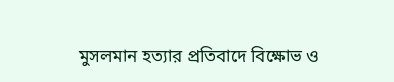মুসলমান হত্যার প্রতিবাদে বিক্ষোভ ও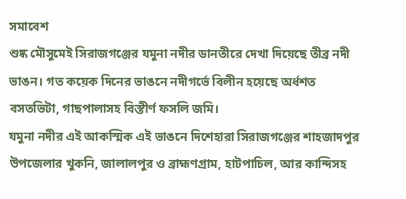সমাবেশ
শুষ্ক মৌসুমেই সিরাজগঞ্জের যমুনা নদীর ডানতীরে দেখা দিয়েছে তীব্র নদী ভাঙন। গত কয়েক দিনের ভাঙনে নদীগর্ভে বিলীন হয়েছে অর্ধশত বসতভিটা, গাছপালাসহ বিস্তীর্ণ ফসলি জমি।
যমুনা নদীর এই আকস্মিক এই ভাঙনে দিশেহারা সিরাজগঞ্জের শাহজাদপুর উপজেলার খুকনি, জালালপুর ও ব্রাহ্মণগ্রাম, হাটপাচিল, আর কান্দিসহ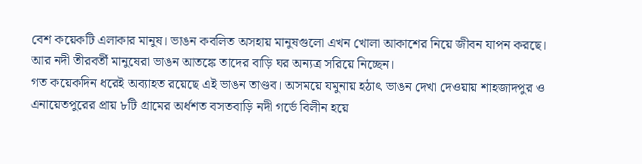বেশ কয়েকটি এলাকার মানুষ। ভাঙন কবলিত অসহায় মানুষগুলো এখন খোলা আকাশের নিয়ে জীবন যাপন করছে। আর নদী তীরবর্তী মানুষেরা ভাঙন আতঙ্কে তাদের বাড়ি ঘর অন্যত্র সরিয়ে নিচ্ছেন।
গত কয়েকদিন ধরেই অব্যাহত রয়েছে এই ভাঙন তাণ্ডব। অসময়ে যমুনায় হঠাৎ ভাঙন দেখা দেওয়ায় শাহজাদপুর ও এনায়েতপুরের প্রায় ৮টি গ্রামের অর্ধশত বসতবাড়ি নদী গর্ভে বিলীন হয়ে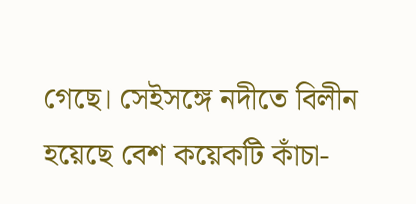গেছে। সেইসঙ্গে নদীতে বিলীন হয়েছে বেশ কয়েকটি কাঁচা-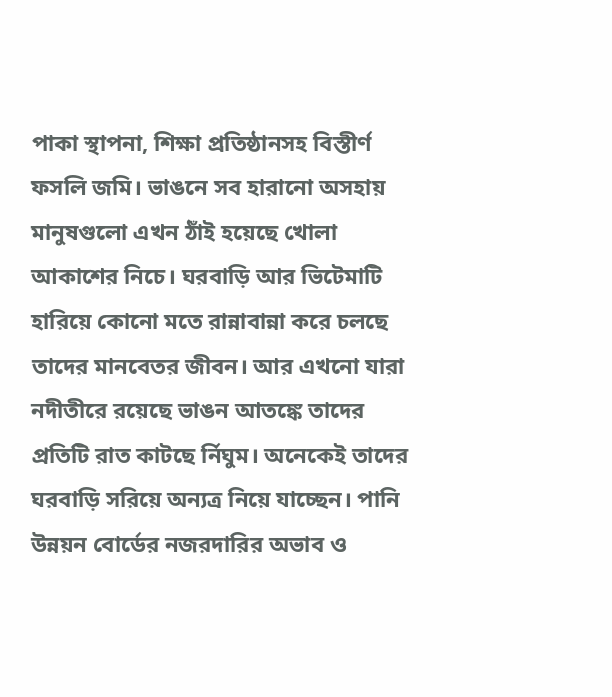পাকা স্থাপনা, শিক্ষা প্রতিষ্ঠানসহ বিস্তীর্ণ ফসলি জমি। ভাঙনে সব হারানো অসহায় মানুষগুলো এখন ঠাঁই হয়েছে খোলা আকাশের নিচে। ঘরবাড়ি আর ভিটেমাটি হারিয়ে কোনো মতে রান্নাবান্না করে চলছে তাদের মানবেতর জীবন। আর এখনো যারা নদীতীরে রয়েছে ভাঙন আতঙ্কে তাদের প্রতিটি রাত কাটছে র্নিঘুম। অনেকেই তাদের ঘরবাড়ি সরিয়ে অন্যত্র নিয়ে যাচ্ছেন। পানি উন্নয়ন বোর্ডের নজরদারির অভাব ও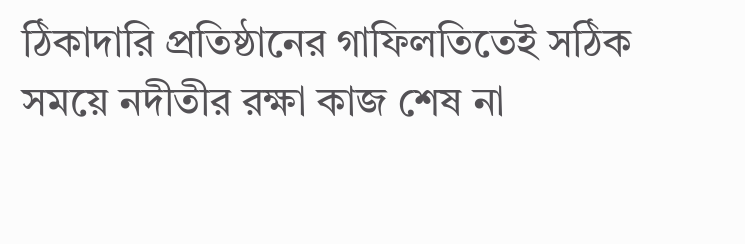ঠিকাদারি প্রতিষ্ঠানের গাফিলতিতেই সঠিক সময়ে নদীতীর রক্ষা কাজ শেষ না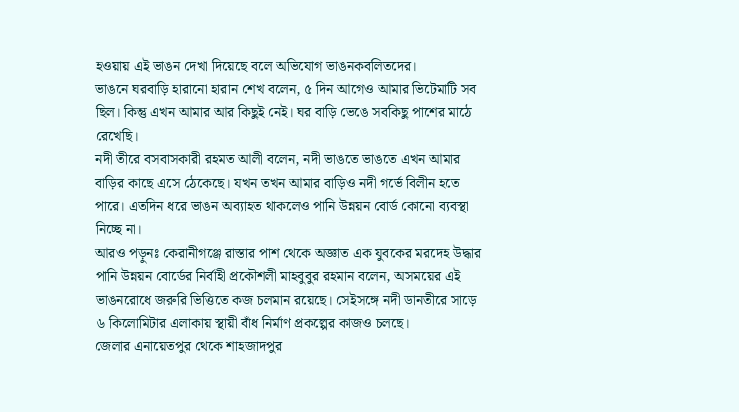হওয়ায় এই ভাঙন দেখা দিয়েছে বলে অভিযোগ ভাঙনকবলিতদের।
ভাঙনে ঘরবাড়ি হারানো হারান শেখ বলেন, ৫ দিন আগেও আমার ভিটেমাটি সব ছিল। কিন্তু এখন আমার আর কিছুই নেই। ঘর বাড়ি ভেঙে সবকিছু পাশের মাঠে রেখেছি।
নদী তীরে বসবাসকারী রহমত আলী বলেন, নদী ভাঙতে ভাঙতে এখন আমার বাড়ির কাছে এসে ঠেকেছে। যখন তখন আমার বাড়িও নদী গর্ভে বিলীন হতে পারে। এতদিন ধরে ভাঙন অব্যাহত থাকলেও পানি উন্নয়ন বোর্ড কোনো ব্যবস্থা নিচ্ছে না।
আরও পড়ুনঃ কেরানীগঞ্জে রাস্তার পাশ থেকে অজ্ঞাত এক যুবকের মরদেহ উদ্ধার
পানি উন্নয়ন বোর্ডের নির্বাহী প্রকৌশলী মাহবুবুর রহমান বলেন, অসময়ের এই ভাঙনরোধে জরুরি ভিত্তিতে কজ চলমান রয়েছে। সেইসঙ্গে নদী ডানতীরে সাড়ে ৬ কিলোমিটার এলাকায় স্থায়ী বাঁধ নির্মাণ প্রকল্পের কাজও চলছে।
জেলার এনায়েতপুর থেকে শাহজাদপুর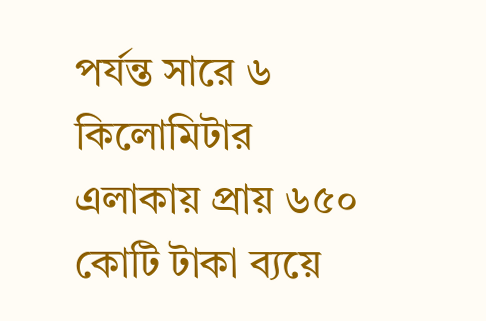পর্যন্ত সারে ৬ কিলোমিটার এলাকায় প্রায় ৬৫০ কোটি টাকা ব্যয়ে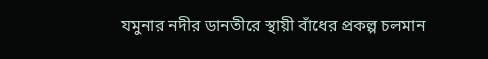যমুনার নদীর ডানতীরে স্থায়ী বাঁধের প্রকল্প চলমান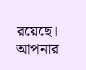রয়েছে।
আপনার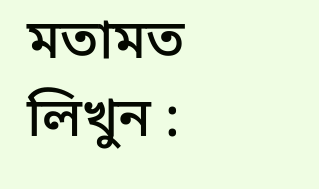মতামত লিখুন :